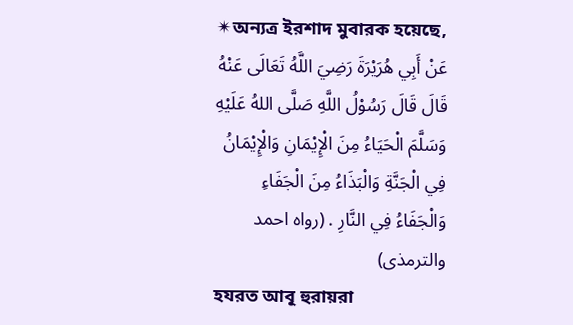✴অন্যত্র ইরশাদ মুবারক হয়েছে,
عَنْ أَبِي هُرَيْرَةَ رَضِيَ اللَّهُ تَعَالَى عَنْهُ قَالَ قَالَ رَسُوْلُ اللَّهِ صَلَّى اللهُ عَلَيْهِ وَسَلَّمَ الْحَيَاءُ مِنَ الْإِيْمَانِ وَالْإِيْمَانُ فِي الْجَنَّةِ وَالْبَذَاءُ مِنَ الْجَفَاءِ وَالْجَفَاءُ فِي النَّارِ . (رواه احمد والترمذى)
হযরত আবূ হুরায়রা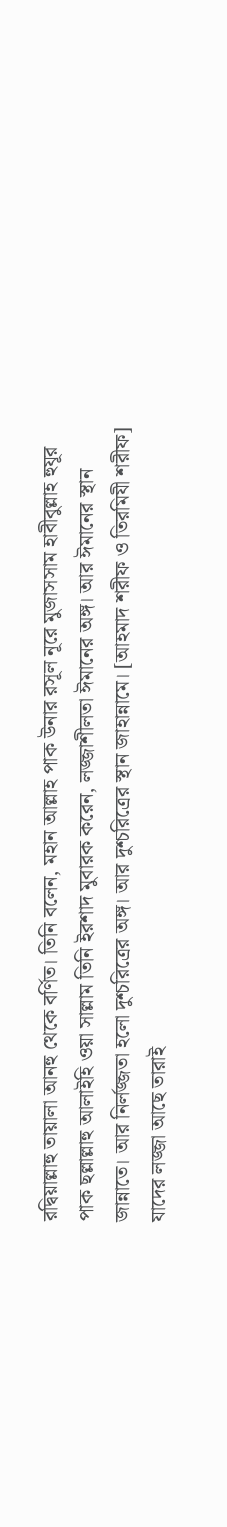রদ্বিয়াল্লাহু তায়ালা আনহু থেকে বর্ণিত। তিনি বলেন, মহান আল্লাহ পাক উনার রসূল নূরে মুজাসসাম হাবীবুল্লাহ হুযূর পাক ছল্লাল্লাহু আলাইহি ওয়া সাল্লাম তিনি ইরশাদ মুবারক করেন, লজ্জাশীলতা ঈমানের অঙ্গ। আর ঈমানের স্থান জান্নাতে। আর নির্লজ্জতা হলো দুশ্চরিত্রের অঙ্গ। আর দুশ্চরিত্রের স্থান জাহান্নামে। [আহমাদ শরীফ ও তিরমিযী শরীফ]
যাদের লজ্জা আছে তারাই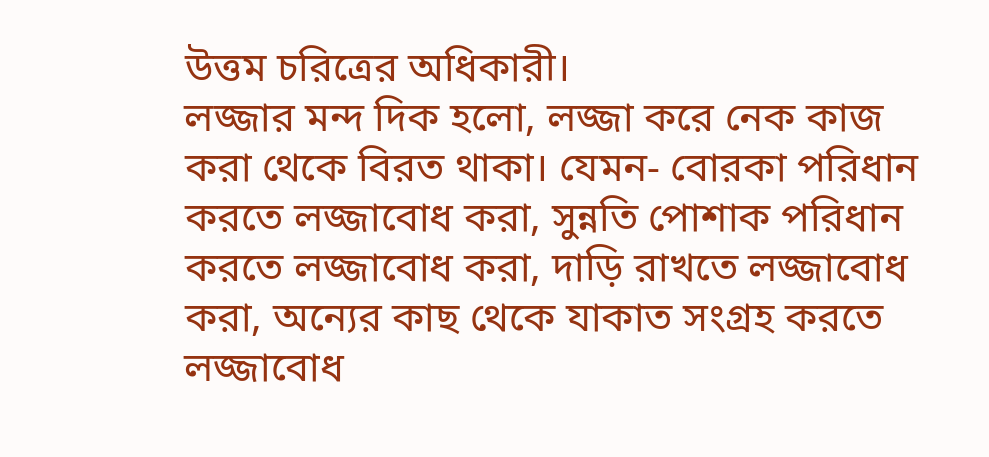উত্তম চরিত্রের অধিকারী।
লজ্জার মন্দ দিক হলো, লজ্জা করে নেক কাজ করা থেকে বিরত থাকা। যেমন- বোরকা পরিধান করতে লজ্জাবোধ করা, সুন্নতি পোশাক পরিধান করতে লজ্জাবোধ করা, দাড়ি রাখতে লজ্জাবোধ করা, অন্যের কাছ থেকে যাকাত সংগ্রহ করতে লজ্জাবোধ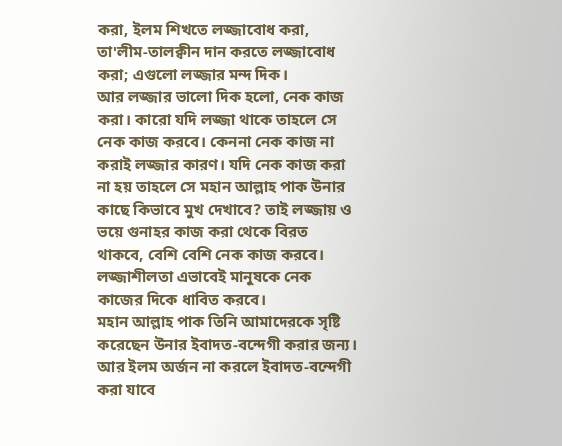করা, ইলম শিখতে লজ্জাবোধ করা, তা'লীম-তালক্বীন দান করতে লজ্জাবোধ করা; এগুলো লজ্জার মন্দ দিক।
আর লজ্জার ভালো দিক হলো, নেক কাজ করা। কারো যদি লজ্জা থাকে তাহলে সে নেক কাজ করবে। কেননা নেক কাজ না করাই লজ্জার কারণ। যদি নেক কাজ করা না হয় তাহলে সে মহান আল্লাহ পাক উনার কাছে কিভাবে মুখ দেখাবে? তাই লজ্জায় ও ভয়ে গুনাহর কাজ করা থেকে বিরত থাকবে, বেশি বেশি নেক কাজ করবে। লজ্জাশীলতা এভাবেই মানুষকে নেক কাজের দিকে ধাবিত করবে।
মহান আল্লাহ পাক তিনি আমাদেরকে সৃষ্টি করেছেন উনার ইবাদত-বন্দেগী করার জন্য। আর ইলম অর্জন না করলে ইবাদত-বন্দেগী করা যাবে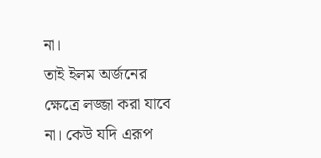না।
তাই ইলম অর্জনের ক্ষেত্রে লজ্জা করা যাবে না। কেউ যদি এরূপ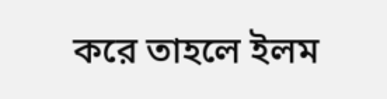করে তাহলে ইলম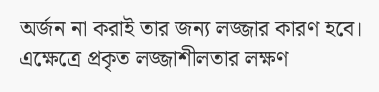অর্জন না করাই তার জন্য লজ্জার কারণ হবে। এক্ষেত্রে প্রকৃত লজ্জাশীলতার লক্ষণ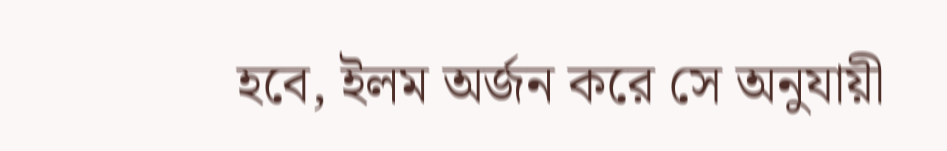হবে, ইলম অর্জন করে সে অনুযায়ী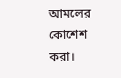আমলের কোশেশ করা।